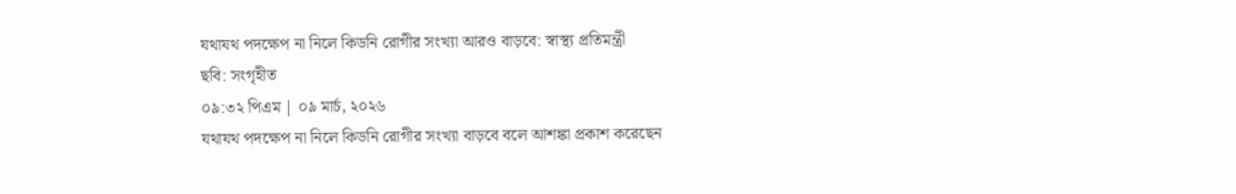যথাযথ পদক্ষেপ না নিলে কিডনি রোগীর সংখ্যা আরও বাড়বে: স্বাস্থ্য প্রতিমন্ত্রী
ছবি: সংগৃহীত
০৯:৩২ পিএম | ০৯ মার্চ, ২০২৬
যথাযথ পদক্ষেপ না নিলে কিডনি রোগীর সংখ্যা বাড়বে বলে আশঙ্কা প্রকাশ করেছেন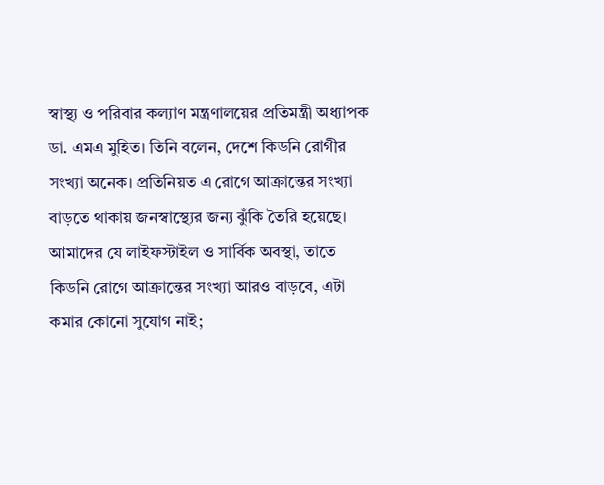স্বাস্থ্য ও পরিবার কল্যাণ মন্ত্রণালয়ের প্রতিমন্ত্রী অধ্যাপক ডা. এমএ মুহিত। তিনি বলেন, দেশে কিডনি রোগীর সংখ্যা অনেক। প্রতিনিয়ত এ রোগে আক্রান্তের সংখ্যা বাড়তে থাকায় জনস্বাস্থ্যের জন্য ঝুঁকি তৈরি হয়েছে। আমাদের যে লাইফস্টাইল ও সার্বিক অবস্থা, তাতে কিডনি রোগে আক্রান্তের সংখ্যা আরও বাড়বে, এটা কমার কোনো সুযোগ নাই;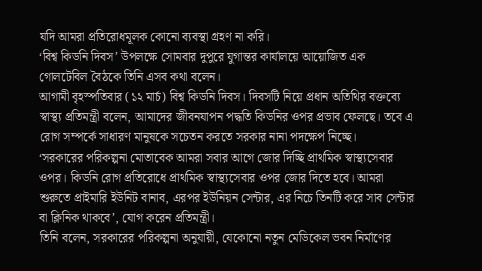যদি আমরা প্রতিরোধমূলক কোনো ব্যবস্থা গ্রহণ না করি।
‘বিশ্ব কিডনি দিবস’ উপলক্ষে সোমবার দুপুরে যুগান্তর কার্যালয়ে আয়োজিত এক গোলটেবিল বৈঠকে তিনি এসব কথা বলেন।
আগামী বৃহস্পতিবার (১২ মার্চ) বিশ্ব কিডনি দিবস। দিবসটি নিয়ে প্রধান অতিথির বক্তব্যে স্বাস্থ্য প্রতিমন্ত্রী বলেন, আমাদের জীবনযাপন পদ্ধতি কিডনির ওপর প্রভাব ফেলছে। তবে এ রোগ সম্পর্কে সাধারণ মানুষকে সচেতন করতে সরকার নানা পদক্ষেপ নিচ্ছে।
‘সরকারের পরিকল্পনা মোতাবেক আমরা সবার আগে জোর দিচ্ছি প্রাথমিক স্বাস্থ্যসেবার ওপর। কিডনি রোগ প্রতিরোধে প্রাথমিক স্বাস্থ্যসেবার ওপর জোর দিতে হবে। আমরা শুরুতে প্রাইমারি ইউনিট বানাব, এরপর ইউনিয়ন সেন্টার, এর নিচে তিনটি করে সাব সেন্টার বা ক্লিনিক থাকবে’, যোগ করেন প্রতিমন্ত্রী।
তিনি বলেন, সরকারের পরিকল্পনা অনুযায়ী, যেকোনো নতুন মেডিকেল ভবন নির্মাণের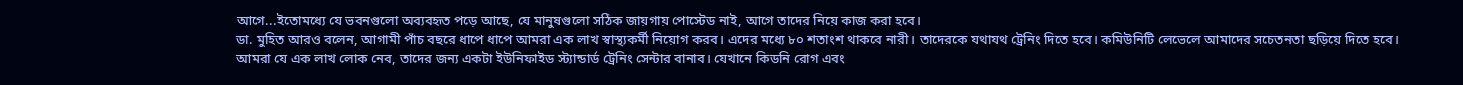আগে...ইতোমধ্যে যে ভবনগুলো অব্যবহৃত পড়ে আছে, যে মানুষগুলো সঠিক জায়গায় পোস্টেড নাই, আগে তাদের নিয়ে কাজ করা হবে।
ডা. মুহিত আরও বলেন, আগামী পাঁচ বছরে ধাপে ধাপে আমরা এক লাখ স্বাস্থ্যকর্মী নিয়োগ করব। এদের মধ্যে ৮০ শতাংশ থাকবে নারী। তাদেরকে যথাযথ ট্রেনিং দিতে হবে। কমিউনিটি লেভেলে আমাদের সচেতনতা ছড়িয়ে দিতে হবে। আমরা যে এক লাখ লোক নেব, তাদের জন্য একটা ইউনিফাইড স্ট্যান্ডার্ড ট্রেনিং সেন্টার বানাব। যেখানে কিডনি রোগ এবং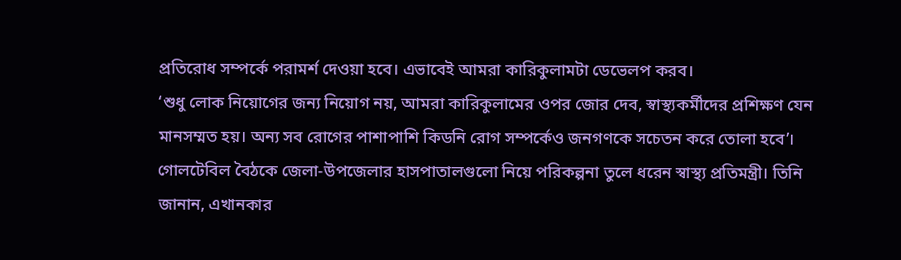প্রতিরোধ সম্পর্কে পরামর্শ দেওয়া হবে। এভাবেই আমরা কারিকুলামটা ডেভেলপ করব।
‘শুধু লোক নিয়োগের জন্য নিয়োগ নয়, আমরা কারিকুলামের ওপর জোর দেব, স্বাস্থ্যকর্মীদের প্রশিক্ষণ যেন মানসম্মত হয়। অন্য সব রোগের পাশাপাশি কিডনি রোগ সম্পর্কেও জনগণকে সচেতন করে তোলা হবে’।
গোলটেবিল বৈঠকে জেলা-উপজেলার হাসপাতালগুলো নিয়ে পরিকল্পনা তুলে ধরেন স্বাস্থ্য প্রতিমন্ত্রী। তিনি জানান, এখানকার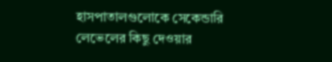হাসপাতালগুলোকে সেকেন্ডারি লেভেলের কিছু দেওয়ার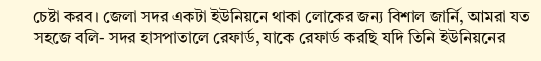চেষ্টা করব। জেলা সদর একটা ইউনিয়নে থাকা লোকের জন্য বিশাল জার্নি, আমরা যত সহজে বলি- সদর হাসপাতালে রেফার্ড, যাকে রেফার্ড করছি যদি তিনি ইউনিয়নের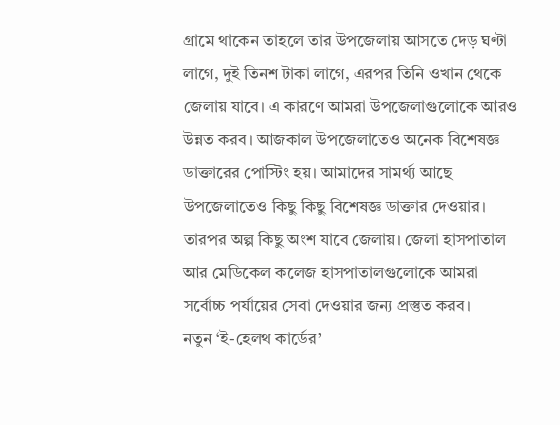গ্রামে থাকেন তাহলে তার উপজেলায় আসতে দেড় ঘণ্টা লাগে, দুই তিনশ টাকা লাগে, এরপর তিনি ওখান থেকে জেলায় যাবে। এ কারণে আমরা উপজেলাগুলোকে আরও উন্নত করব। আজকাল উপজেলাতেও অনেক বিশেষজ্ঞ ডাক্তারের পোস্টিং হয়। আমাদের সামর্থ্য আছে উপজেলাতেও কিছু কিছু বিশেষজ্ঞ ডাক্তার দেওয়ার। তারপর অল্প কিছু অংশ যাবে জেলায়। জেলা হাসপাতাল আর মেডিকেল কলেজ হাসপাতালগুলোকে আমরা সর্বোচ্চ পর্যায়ের সেবা দেওয়ার জন্য প্রস্তুত করব।
নতুন ‘ই-হেলথ কার্ডের’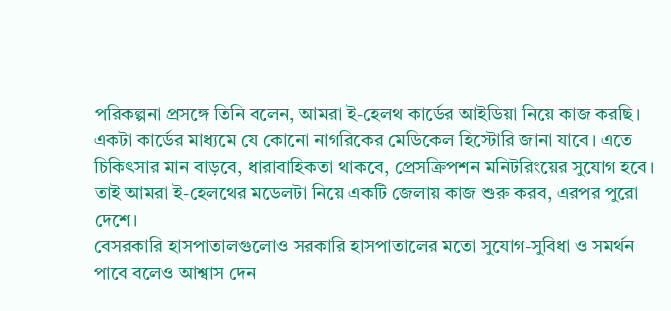পরিকল্পনা প্রসঙ্গে তিনি বলেন, আমরা ই-হেলথ কার্ডের আইডিয়া নিয়ে কাজ করছি। একটা কার্ডের মাধ্যমে যে কোনো নাগরিকের মেডিকেল হিস্টোরি জানা যাবে। এতে চিকিৎসার মান বাড়বে, ধারাবাহিকতা থাকবে, প্রেসক্রিপশন মনিটরিংয়ের সুযোগ হবে। তাই আমরা ই-হেলথের মডেলটা নিয়ে একটি জেলায় কাজ শুরু করব, এরপর পুরো দেশে।
বেসরকারি হাসপাতালগুলোও সরকারি হাসপাতালের মতো সুযোগ-সুবিধা ও সমর্থন পাবে বলেও আশ্বাস দেন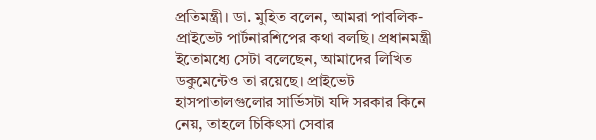প্রতিমন্ত্রী। ডা. মুহিত বলেন, আমরা পাবলিক-প্রাইভেট পার্টনারশিপের কথা বলছি। প্রধানমন্ত্রী ইতোমধ্যে সেটা বলেছেন, আমাদের লিখিত ডকুমেন্টেও তা রয়েছে। প্রাইভেট হাসপাতালগুলোর সার্ভিসটা যদি সরকার কিনে নেয়, তাহলে চিকিৎসা সেবার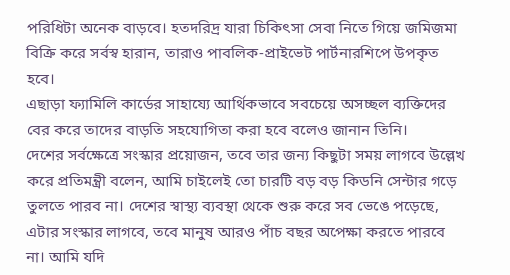পরিধিটা অনেক বাড়বে। হতদরিদ্র যারা চিকিৎসা সেবা নিতে গিয়ে জমিজমা বিক্রি করে সর্বস্ব হারান, তারাও পাবলিক-প্রাইভেট পার্টনারশিপে উপকৃত হবে।
এছাড়া ফ্যামিলি কার্ডের সাহায্যে আর্থিকভাবে সবচেয়ে অসচ্ছল ব্যক্তিদের বের করে তাদের বাড়তি সহযোগিতা করা হবে বলেও জানান তিনি।
দেশের সর্বক্ষেত্রে সংস্কার প্রয়োজন, তবে তার জন্য কিছুটা সময় লাগবে উল্লেখ করে প্রতিমন্ত্রী বলেন, আমি চাইলেই তো চারটি বড় বড় কিডনি সেন্টার গড়ে তুলতে পারব না। দেশের স্বাস্থ্য ব্যবস্থা থেকে শুরু করে সব ভেঙে পড়েছে, এটার সংস্কার লাগবে, তবে মানুষ আরও পাঁচ বছর অপেক্ষা করতে পারবে না। আমি যদি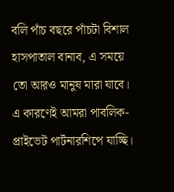বলি পাঁচ বছরে পাঁচটা বিশাল হাসপাতাল বানাব, এ সময়ে তো আরও মানুষ মারা যাবে। এ কারণেই আমরা পাবলিক-প্রাইভেট পার্টনারশিপে যাচ্ছি।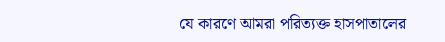যে কারণে আমরা পরিত্যক্ত হাসপাতালের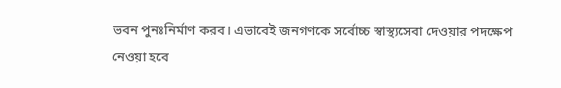ভবন পুনঃনির্মাণ করব। এভাবেই জনগণকে সর্বোচ্চ স্বাস্থ্যসেবা দেওয়ার পদক্ষেপ নেওয়া হবে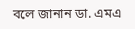বলে জানান ডা. এমএ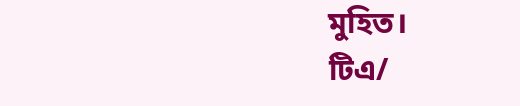মুহিত।
টিএ/